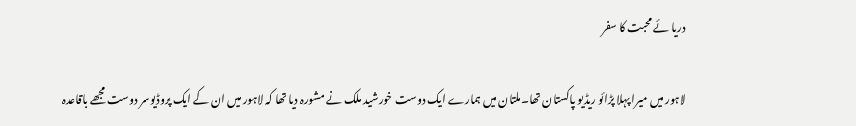دریا ئے محبت کا سفر

لاہور میں میرا پہلا پڑائو ریڈیو پاکستان تھا۔ملتان میں ہمارے ایک دوست خورشید ملک نے مشورہ دیا تھا کہ لاہور میں ان کے ایک پروڈیوسر دوست مجھے باقاعدہ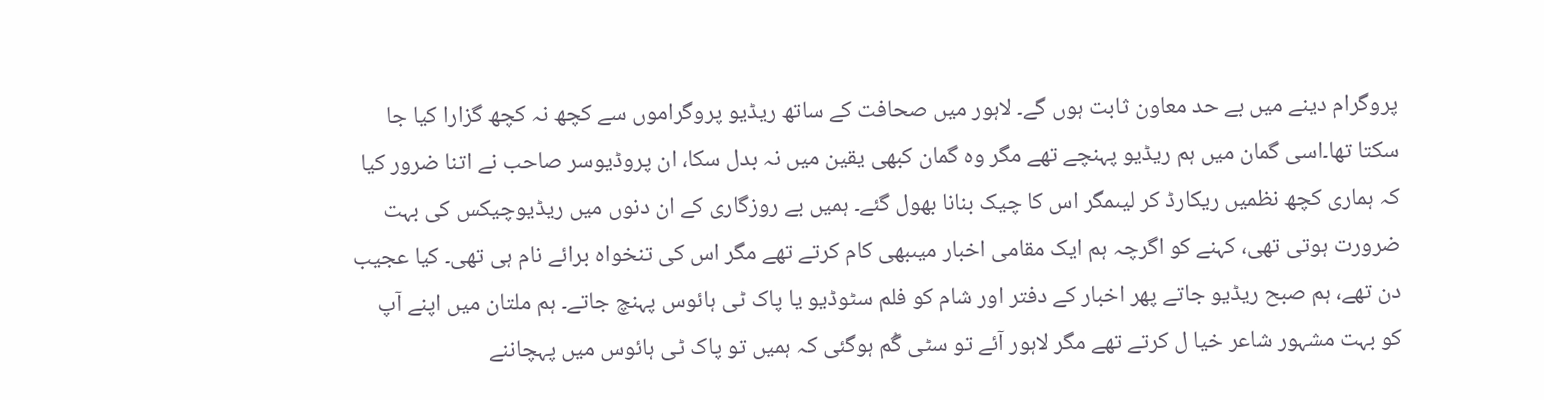پروگرام دینے میں بے حد معاون ثابت ہوں گے۔ لاہور میں صحافت کے ساتھ ریڈیو پروگراموں سے کچھ نہ کچھ گزارا کیا جا سکتا تھا۔اسی گمان میں ہم ریڈیو پہنچے تھے مگر وہ گمان کبھی یقین میں نہ بدل سکا، ان پروڈیوسر صاحب نے اتنا ضرور کیا کہ ہماری کچھ نظمیں ریکارڈ کر لیںمگر اس کا چیک بنانا بھول گئے۔ ہمیں بے روزگاری کے ان دنوں میں ریڈیوچیکس کی بہت ضرورت ہوتی تھی، کہنے کو اگرچہ ہم ایک مقامی اخبار میںبھی کام کرتے تھے مگر اس کی تنخواہ برائے نام ہی تھی۔ کیا عجیب دن تھے، ہم صبح ریڈیو جاتے پھر اخبار کے دفتر اور شام کو فلم سٹوڈیو یا پاک ٹی ہائوس پہنچ جاتے۔ ہم ملتان میں اپنے آپ کو بہت مشہور شاعر خیا ل کرتے تھے مگر لاہور آئے تو سٹی گُم ہوگئی کہ ہمیں تو پاک ٹی ہائوس میں پہچاننے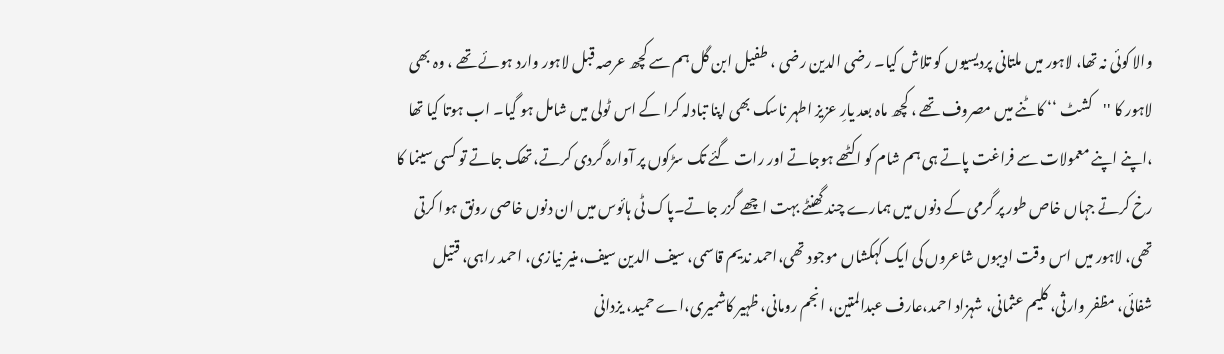والا کوئی نہ تھا، لاہور میں ملتانی پردیسیوں کو تلاش کیا۔ رضی الدین رضی ، طفیل ابن گل ہم سے کچھ عرصہ قبل لاہور وارد ہوئے تھے ، وہ بھی لاہور کا ''کشٹ ‘‘ کاٹنے میں مصروف تھے ، کچھ ماہ بعد یارِ عزیز اطہر ناسک بھی اپنا تبادلہ کرا کے اس ٹولی میں شامل ہو گیا۔ اب ہوتا کیا تھا ،اپنے اپنے معمولات سے فراغت پاتے ہی ہم شام کو اکٹھے ہوجاتے اور رات گئے تک سڑکوں پر آوارہ گردی کرتے، تھک جاتے تو کسی سینما کا رخ کرتے جہاں خاص طور پر گرمی کے دنوں میں ہمارے چند گھنٹے بہت اچھے گزر جاتے۔پاک ٹی ہائوس میں ان دنوں خاصی رونق ہوا کرتی تھی، لاہور میں اس وقت ادیبوں شاعروں کی ایک کہکشاں موجود تھی،احمد ندیم قاسمی، سیف الدین سیف،منیر نیازی، احمد راہی، قتیل
شفائی، مظفر وارثی، کلیم عثمانی، شہزاد احمد،عارف عبدالمتین، انجم رومانی، ظہیر کاشمیری،اے حمید، یزدانی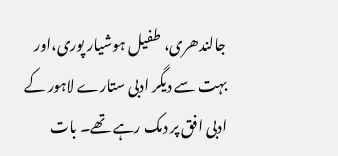جالندھری، طفیل ہوشیار پوری،اور بہت سے دیگر ادبی ستارے لاہور کے ادبی افق پر دمک رہے تھے۔ بات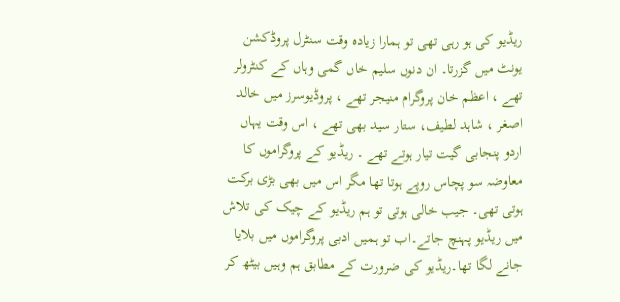ریڈیو کی ہو رہی تھی تو ہمارا زیادہ وقت سنٹرل پروڈکشن یونٹ میں گزرتا۔ ان دنوں سلیم خاں گمی وہاں کے کنٹرولر تھے ، اعظم خان پروگرام منیجر تھے ، پروڈیوسرز میں خالد اصغر ، شاہد لطیف، ستار سید بھی تھے ، اس وقت یہاں اردو پنجابی گیت تیار ہوتے تھے ۔ ریڈیو کے پروگراموں کا معاوضہ سو پچاس روپے ہوتا تھا مگر اس میں بھی بڑی برکت ہوتی تھی۔ جیب خالی ہوتی تو ہم ریڈیو کے چیک کی تلاش میں ریڈیو پہنچ جاتے۔اب تو ہمیں ادبی پروگراموں میں بلایا جانے لگا تھا۔ریڈیو کی ضرورت کے مطابق ہم وہیں بیٹھ کر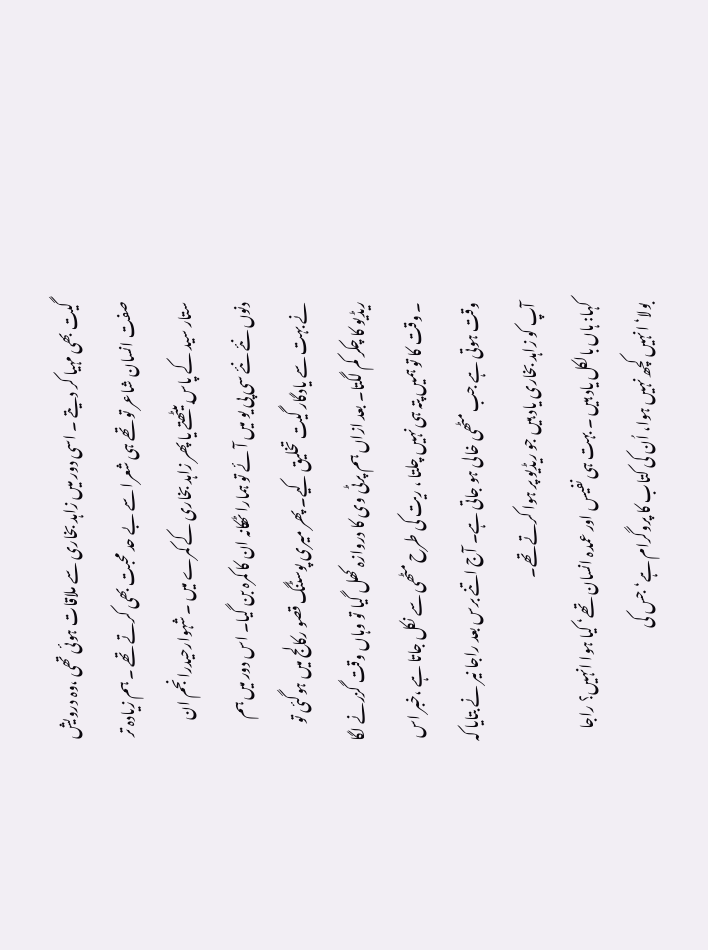گیت بھی مہیا کر دیتے ۔ اسی دور میں زاہد بخاری سے ملاقات ہوئی تھی ،وہ درویش صفت انسان شاعر تو تھے ہی شعرا سے بے حد محبت بھی کرتے تھے ۔ ہم زیادہ تر ستار سید کے پاس بیٹھتے یا پھر زاہد بخاری کے کمرے میں ۔ شہوارحیدرانجم ان دنوں نئے نئے سی پی یو میں آئے تو ہمارا ٹھکانہ ان کا کمرہ بن گیا۔ اس دور میں ہم نے بہت سے یادگار گیت تخلیق کیے۔ پھر میری پوسٹنگ قصو رکالج میں ہوگئی تو ریڈیو کا چکر کم لگتا۔ بعد ازاں ہم پرٹی وی کا دروازہ کھل گیا تو وہاں وقت گزرنے لگا ۔ وقت کا تو ہمیں پتہ ہی نہیں چلتا ، ریت کی طرح مٹھی سے نکل جاتا ہے ،خبر اس وقت ہوتی ہے جب مٹھی خالی ہو جاتی ہے۔ آج اتنے برس بعد راجا نیر نے بتایا کہ آپ کو زاہد بخاری یاد ہیں جو ریڈیو پر ہوا کرتے تھے۔
کہا: ہاں بالکل یاد ہیں ۔ بہت ہی نفیس اور عمدہ انسان تھے‘ کیا ہوا انہیں؟ راجا بولا‘ انہیں کچھ نہیں ہوا، اُن کی کتاب کا پروگرام ہے‘ جس کی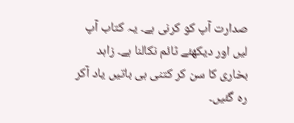صدارت آپ کو کرنی ہے۔ یہ کتاب آپ لیں اور دیکھئے ٹائم نکالنا ہے۔ زاہد بخاری کا سن کر کتنی ہی باتیں یاد آکر رہ گئیں۔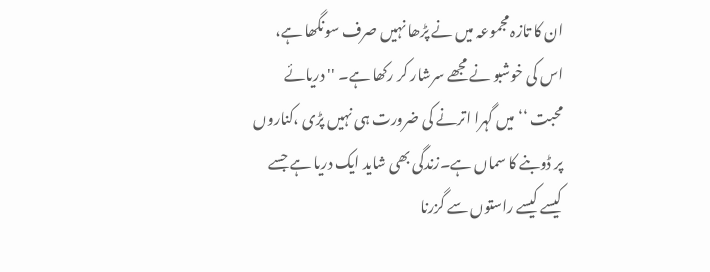ان کا تازہ مجموعہ میں نے پڑھا نہیں صرف سونگھا ہے، اس کی خوشبو نے مجھے سرشار کر رکھا ہے۔ '' دریائے محبت ‘‘ میں گہرا اترنے کی ضرورت ہی نہیں پڑی ،کناروں پر ڈوبنے کا سماں ہے۔زندگی بھی شاید ایک دریا ہے جسے کیسے کیسے راستوں سے گزرنا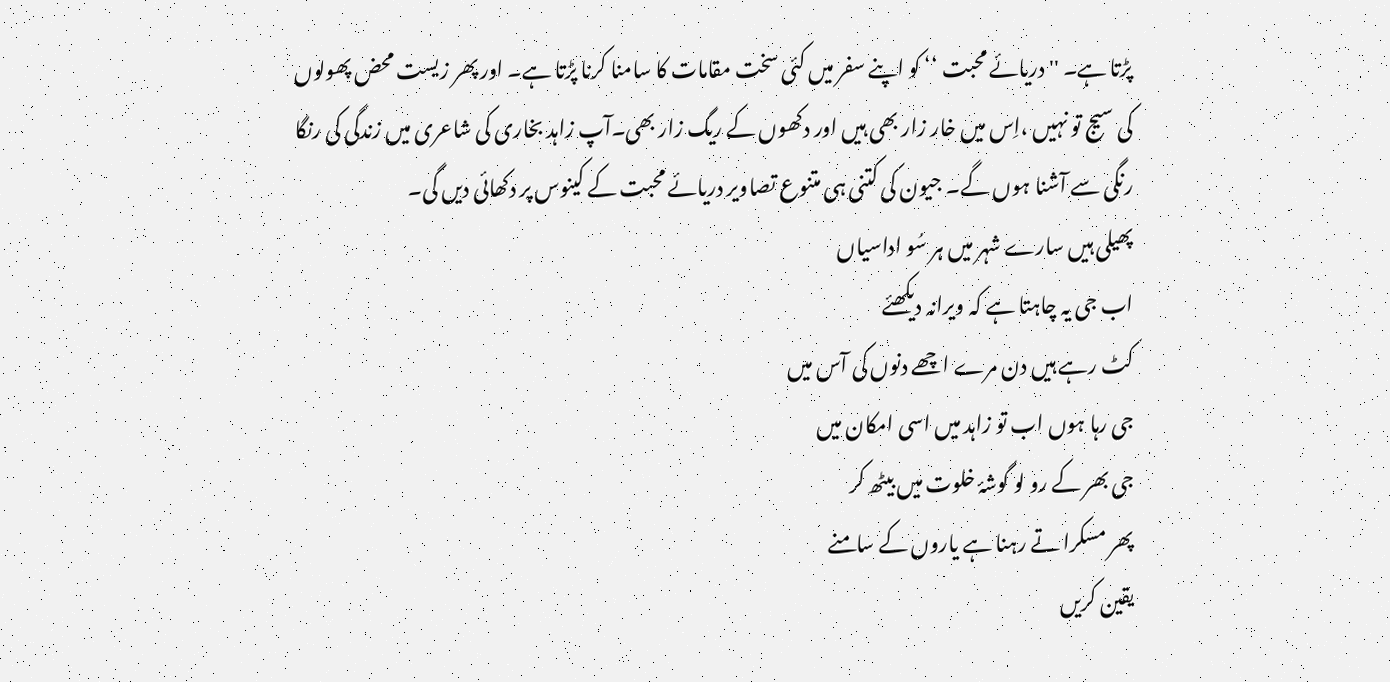پڑتا ہے۔ ''دریائے محبت ‘‘ کو اپنے سفر میں کئی سخت مقامات کا سامنا کرنا پڑتا ہے۔ اور پھر زیست محض پھولوں کی سیج تو نہیں ،اِس میں خار زار بھی ہیں اور دکھوں کے ریگ زار بھی۔آپ زاہد بخاری کی شاعری میں زندگی کی رنگا رنگی سے آشنا ہوں گے۔ جیون کی کتنی ہی متنوع تصاویر دریائے محبت کے کینوس پر دکھائی دیں گی۔
پھیلی ہیں سارے شہر میں ہر سُو اداسیاں
اب جی یہ چاہتا ہے کہ ویرانہ دیکھئے
کٹ رہے ہیں دن مرے اچھے دنوں کی آس میں
جی رہا ہوں اب تو زاہد میں اسی امکان میں
جی بھر کے رو لو گوشۂ خلوت میں بیٹھ کر
پھر مسکرا تے رہنا ہے یاروں کے سامنے
یقین کریں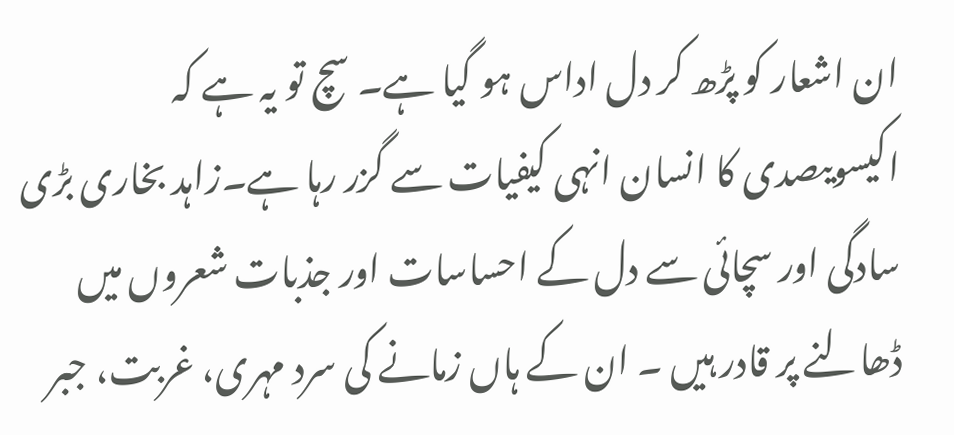ان اشعار کو پڑھ کر دل اداس ہو گیا ہے۔ سچ تو یہ ہے کہ اکیسویںصدی کا انسان انہی کیفیات سے گزر رہا ہے۔زاہد بخاری بڑی سادگی اور سچائی سے دل کے احساسات اور جذبات شعروں میں ڈھالنے پر قادر ہیں ۔ ان کے ہاں زمانے کی سرد مہری، غربت، جبر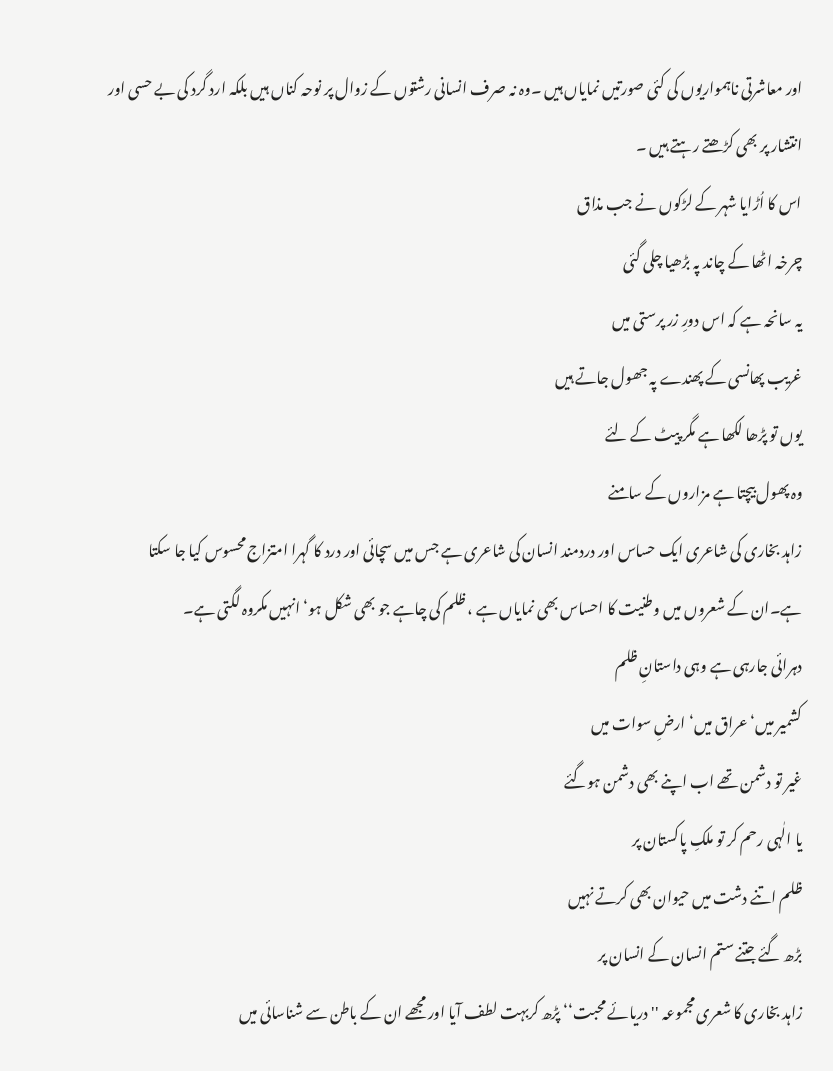اور معاشرتی ناہمواریوں کی کئی صورتیں نمایاں ہیں ۔وہ نہ صرف انسانی رشتوں کے زوال پر نوحہ کناں ہیں بلکہ ارد گرد کی بے حسی اور انتشار پر بھی کڑھتے رہتے ہیں ۔
اس کا اُڑایا شہر کے لڑکوں نے جب مذاق
چرخہ اٹھا کے چاند پہ بڑھیا چلی گئی
یہ سانحہ ہے کہ اس دورِ زر پرستی میں
غریب پھانسی کے پھندے پہ جھول جاتے ہیں
یوں تو پڑھا لکھا ہے مگر پیٹ کے لئے
وہ پھول بیچتا ہے مزاروں کے سامنے
زاہد بخاری کی شاعری ایک حساس اور دردمند انسان کی شاعری ہے جس میں سچائی اور درد کا گہرا امتزاج محسوس کیا جا سکتا ہے۔ان کے شعروں میں وطنیت کا احساس بھی نمایاں ہے ، ظلم کی چاہے جو بھی شکل ہو‘ انہیں مکروہ لگتی ہے۔
دہرائی جارہی ہے وہی داستانِ ظلم
کشمیر میں‘ عراق میں‘ ارضِ سوات میں
غیر تو دشمن تھے اب اپنے بھی دشمن ہوگئے
یا الٰہی رحم کر تو ملکِ پاکستان پر
ظلم اتنے دشت میں حیوان بھی کرتے نہیں
بڑھ گئے جتنے ستم انسان کے انسان پر
زاہد بخاری کا شعری مجموعہ '' دریائے محبت‘‘ پڑھ کربہت لطف آیا اور مجھے ان کے باطن سے شناسائی میں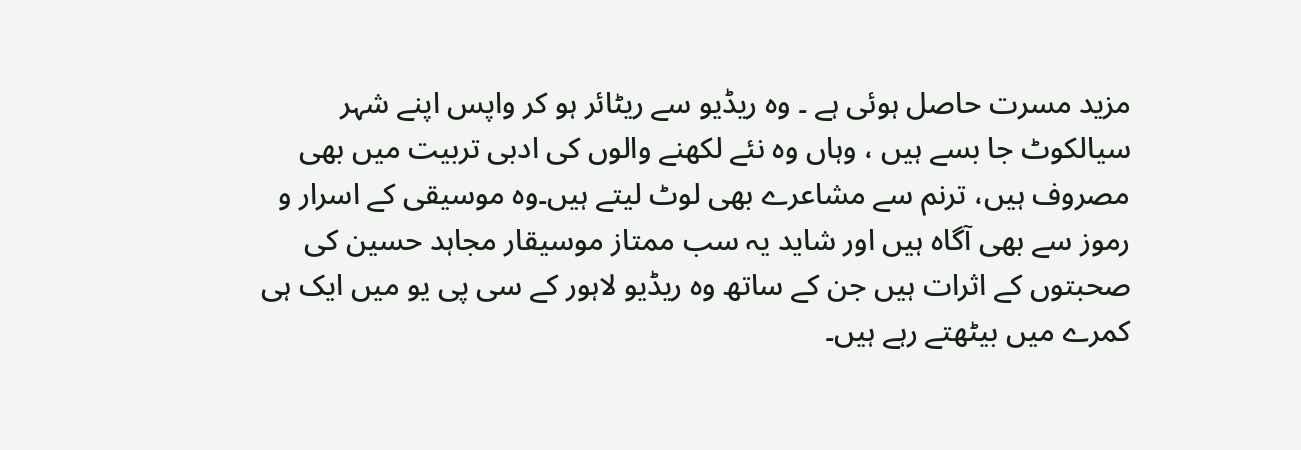مزید مسرت حاصل ہوئی ہے ۔ وہ ریڈیو سے ریٹائر ہو کر واپس اپنے شہر سیالکوٹ جا بسے ہیں ، وہاں وہ نئے لکھنے والوں کی ادبی تربیت میں بھی مصروف ہیں، ترنم سے مشاعرے بھی لوٹ لیتے ہیں۔وہ موسیقی کے اسرار و رموز سے بھی آگاہ ہیں اور شاید یہ سب ممتاز موسیقار مجاہد حسین کی صحبتوں کے اثرات ہیں جن کے ساتھ وہ ریڈیو لاہور کے سی پی یو میں ایک ہی کمرے میں بیٹھتے رہے ہیں۔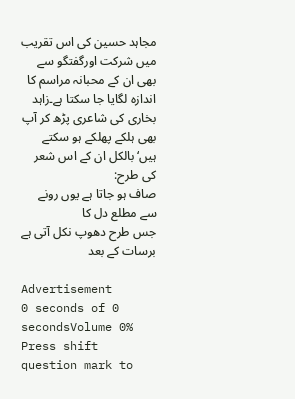مجاہد حسین کی اس تقریب میں شرکت اورگفتگو سے بھی ان کے محبانہ مراسم کا اندازہ لگایا جا سکتا ہے۔زاہد بخاری کی شاعری پڑھ کر آپ بھی ہلکے پھلکے ہو سکتے ہیں‘ بالکل ان کے اس شعر کی طرح:
صاف ہو جاتا ہے یوں رونے سے مطلع دل کا
جس طرح دھوپ نکل آتی ہے برسات کے بعد

Advertisement
0 seconds of 0 secondsVolume 0%
Press shift question mark to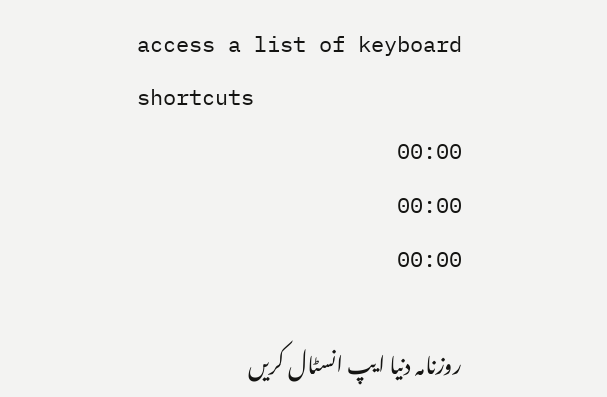access a list of keyboard shortcuts
00:00
00:00
00:00

روزنامہ دنیا ایپ انسٹال کریں